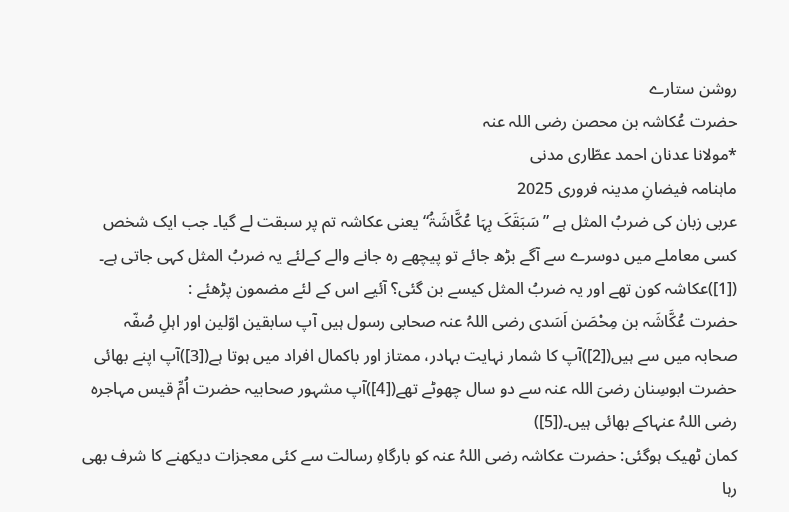روشن ستارے
حضرت عُکاشہ بن محصن رضی اللہ عنہ
*مولانا عدنان احمد عطّاری مدنی
ماہنامہ فیضانِ مدینہ فروری 2025
عربی زبان کی ضربُ المثل ہے ”سَبَقَکَ بِہَا عُکَّاشَۃُ“ یعنی عکاشہ تم پر سبقت لے گیا۔ جب ایک شخص کسی معاملے میں دوسرے سے آگے بڑھ جائے تو پیچھے رہ جانے والے کےلئے یہ ضربُ المثل کہی جاتی ہے۔ ([1])عکاشہ کون تھے اور یہ ضربُ المثل کیسے بن گئی؟ آئیے اس کے لئے مضمون پڑھئے :
حضرت عُکَّاشَہ بن مِحْصَن اَسَدی رضی اللہُ عنہ صحابی رسول ہیں آپ سابقین اوّلین اور اہلِ صُفّہ صحابہ میں سے ہیں([2])آپ کا شمار نہایت بہادر، ممتاز اور باکمال افراد میں ہوتا ہے([3])آپ اپنے بھائی حضرت ابوسِنان رضیَ اللہ عنہ سے دو سال چھوٹے تھے([4])آپ مشہور صحابیہ حضرت اُمِّ قیس مہاجرہ رضی اللہُ عنہاکے بھائی ہیں۔([5])
کمان ٹھیک ہوگئی: حضرت عکاشہ رضی اللہُ عنہ کو بارگاہِ رسالت سے کئی معجزات دیکھنے کا شرف بھی رہا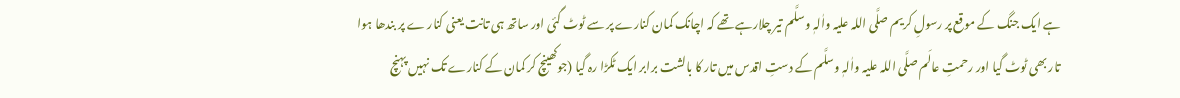ہے ایک جنگ کے موقع پر رسولِ کریم صلَّی اللہ علیہ واٰلہٖ وسلَّم تیر چلارہے تھے کہ اچانک کمان کنارے پر سے ٹوٹ گئی اور ساتھ ہی تانت یعنی کنار ے پر بندھا ہوا تار بھی ٹوٹ گیا اور رحمتِ عالَم صلَّی اللہ علیہ واٰلہٖ وسلَّم کے دستِ اقدس میں تار کا بالشت برابر ایک ٹکڑا رہ گیا (جوکھینچ کر کمان کے کنارے تک نہیں پہنچ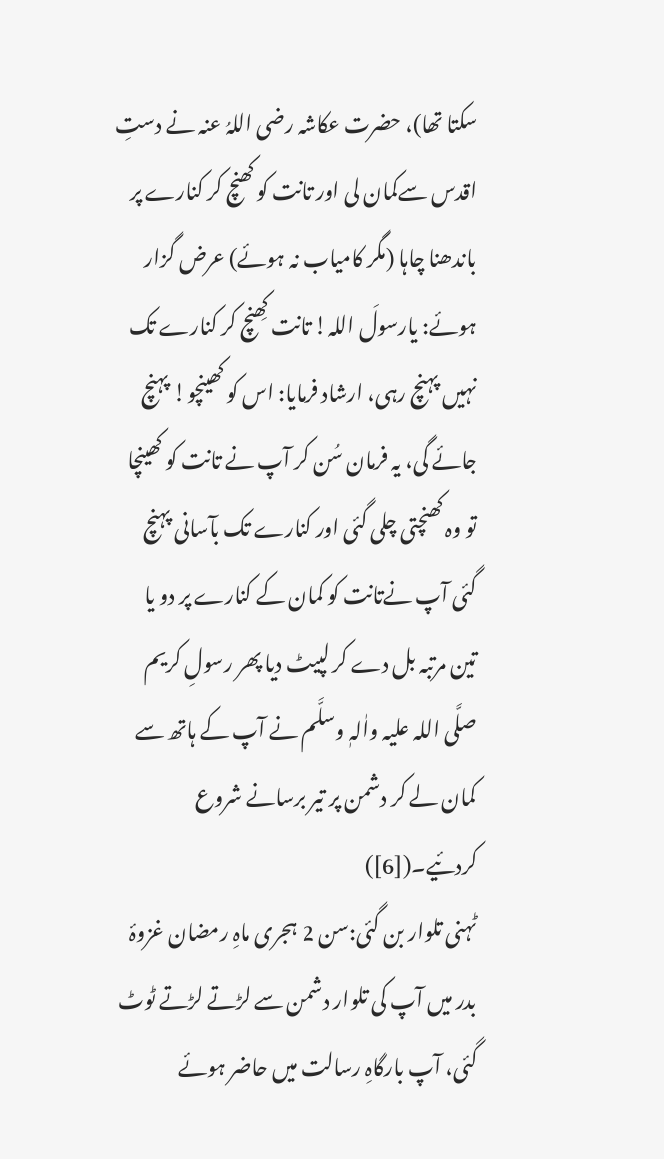سکتا تھا)، حضرت عکاشہ رضی اللہُ عنہ نے دستِ اقدس سےکمان لی اور تانت کو کھنچ کر کنارے پر باندھنا چاہا (مگر کامیاب نہ ہوئے) عرض گزار ہوئے: یارسولَ اللہ! تانت کِھنچ کر کنارے تک نہیں پہنچ رہی، ارشاد فرمایا: اس کو کھینچو! پہنچ جائے گی، یہ فرمان سُن کر آپ نے تانت کو کھینچا تو وہ کھنچتی چلی گئی اور کنارے تک بآسانی پہنچ گئی آپ نےتانت کو کمان کے کنارے پر دو یا تین مرتبہ بل دے کر لپیٹ دیا پھر رسولِ کریم صلَّی اللہ علیہ واٰلہٖ وسلَّم نے آپ کے ہاتھ سے کمان لے کر دشمن پر تیر برسانے شروع کردئیے۔([6])
ٹہنی تلوار بن گئی:سن 2 ہجری ماہِ رمضان غزوۂ بدر میں آپ کی تلوار دشمن سے لڑتے لڑتے ٹوٹ گئی، آپ بارگاہِ رسالت میں حاضر ہوئے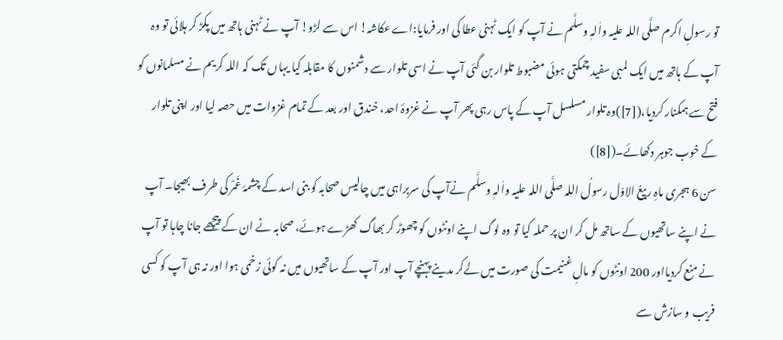تو رسولِ اکرم صلَّی اللہ علیہ واٰلہٖ وسلَّم نے آپ کو ایک ٹہنی عطا کی اور فرمایا:اے عکاشہ! اس سے لڑو! آپ نے ٹہنی ہاتھ میں پکڑ کر ہلائی تو وہ آپ کے ہاتھ میں ایک لمبی سفید چمکتی ہوئی مضبوط تلوار بن گئی آپ نے اسی تلوار سے دشمنوں کا مقابلہ کیا یہاں تک کہ اللہ کریم نے مسلمانوں کو فتح سے ہمکنار کردیا،([7])وہ تلوار مسلسل آپ کے پاس رہی پھر آپ نے غزوۂ احد، خندق اور بعد کے تمام غزوات میں حصہ لیا اور اپنی تلوار کے خوب جوہر دکھائے۔([8])
سن 6 ہجری ماہِ ربیعُ الاوّل رسولُ اللہ صلَّی اللہ علیہ واٰلہٖ وسلَّم نےآپ کی سربراہی میں چالیس صحابہ کو بنی اسد کے چشمۂ غَمْر کی طرف بھیجا۔ آپ نے اپنے ساتھیوں کے ساتھ مل کر ان پر حملہ کیا تو وہ لوگ اپنے اونٹوں کو چھوڑ کر بھاگ کھڑے ہوئے، صحابہ نے ان کے پیچھے جانا چاہا تو آپ نے منع کردیااور 200 اونٹوں کو مالِ غنیمت کی صورت میں لےکر مدینے پہنچے آپ اور آپ کے ساتھیوں میں نہ کوئی زخمی ہوا اور نہ ہی آپ کو کسی فریب و سازش سے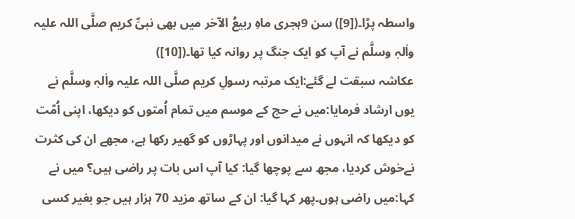واسطہ پڑا۔([9]) سن 9ہجری ماہِ ربیعُ الآخر میں بھی نبیِّ کریم صلَّی اللہ علیہ واٰلہٖ وسلَّم نے آپ کو ایک جنگ پر روانہ کیا تھا۔([10])
عکاشہ سبقت لے گئے:ایک مرتبہ رسولِ کریم صلَّی اللہ علیہ واٰلہٖ وسلَّم نے یوں ارشاد فرمایا:میں نے حج کے موسم میں تمام اُمتوں کو دیکھا، اپنی اُمّت کو دیکھا کہ انہوں نے میدانوں اور پہاڑوں کو گھیر رکھا ہے، مجھے ان کی کثرت نےخوش کردیا، مجھ سے پوچھا گیا: کیا آپ اس بات پر راضی ہیں؟ میں نے کہا:میں راضی ہوں۔پھر کہا گیا: ان کے ساتھ مزید 70 ہزار ہیں جو بغیر کسی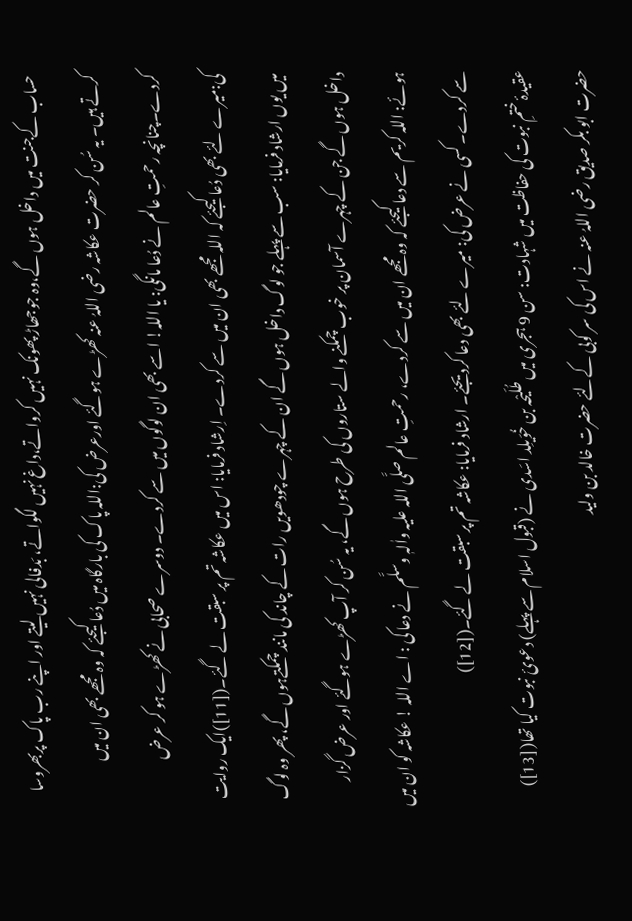حساب کےجنت میں داخل ہوں گے،وہ جوجھاڑ پھونک نہیں کرواتے،داغ نہیں لگواتے، بَدفالی نہیں لیتے اور اپنے رب پاک پربھروسا کرتے ہیں۔ یہ سُن کر حضرت عکاشہ رضی اللہُ عنہ کھڑے ہوگئے اورعرض کی:اللہ پاک کی بارگاہ میں دُعا کیجئے کہ وہ مجھے بھی ان میں کردے۔چنانچہ رحمتِ عالم نے دُعا مانگی: یا اللہ! اسے بھی ان لوگوں میں سے کردے۔ دوسرے صحابی نے کھڑے ہو کر عرض کی:میرے لئے بھی دُعا کیجئے کہ اللہ مجھے بھی ان میں سے کردے۔ اِرشاد فرمایا: اس میں عکاشہ تم پر سبقت لے گئے۔([11])ایک روایت میں یوں ارشاد فرمایا: سب سے پہلے جو لوگ داخل ہوں گے ان کے چہرے چودھویں رات کے چاند کی مانند چمکتےہوں گے، پھر وہ لوگ داخل ہوں گے جن کے چہرے آسمان پر خوب چمکنے والے ستاروں کی طرح ہوں گے، یہ سُن کر آپ کھڑے ہوگئے اور عرض گزار ہوئے: اللہ کریم سے دعا کیجئے کہ وہ مجھے ان میں سے کردے، رحمتِ عالم صلَّی اللہ علیہ واٰلہٖ وسلَّم نے دعا کی : اے اللہ ! عکاشہ کو ان میں سے کردے۔ کسی نے عرض کی: میرے لئے بھی دعا کردیجئے۔ ارشاد فرمایا: عکاشہ تم پر سبقت لے گئے۔([12])
عقیدۂ ختمِ نبوت کی حفاظت میں شہادت: سن 9 ہجری میں طُلَیْحہ بن خُوَیلِد اسَدی نے (قبول اسلام سے پہلے) دعویٔ نبوت کیا تھا([13]) حضرت ابو بکر صدیق رضی اللہُ عنہ نے اس کی سر کوبی کےلئے حضرت خالد بن ولید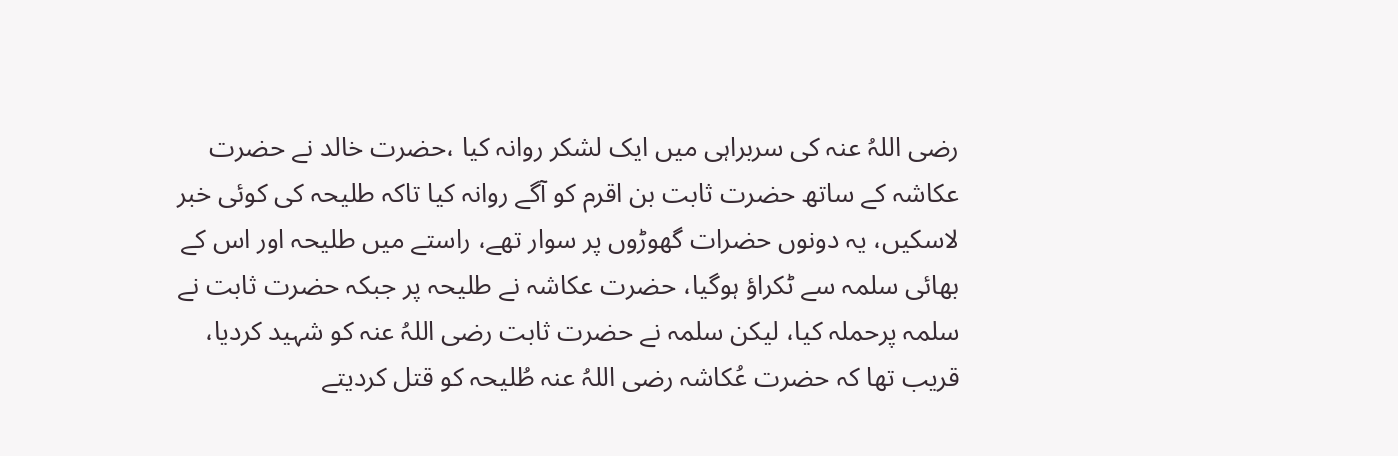رضی اللہُ عنہ کی سربراہی میں ایک لشکر روانہ کیا ،حضرت خالد نے حضرت عکاشہ کے ساتھ حضرت ثابت بن اقرم کو آگے روانہ کیا تاکہ طلیحہ کی کوئی خبر لاسکیں، یہ دونوں حضرات گھوڑوں پر سوار تھے، راستے میں طلیحہ اور اس کے بھائی سلمہ سے ٹکراؤ ہوگیا، حضرت عکاشہ نے طلیحہ پر جبکہ حضرت ثابت نے سلمہ پرحملہ کیا، لیکن سلمہ نے حضرت ثابت رضی اللہُ عنہ کو شہید کردیا، قریب تھا کہ حضرت عُکاشہ رضی اللہُ عنہ طُلیحہ کو قتل کردیتے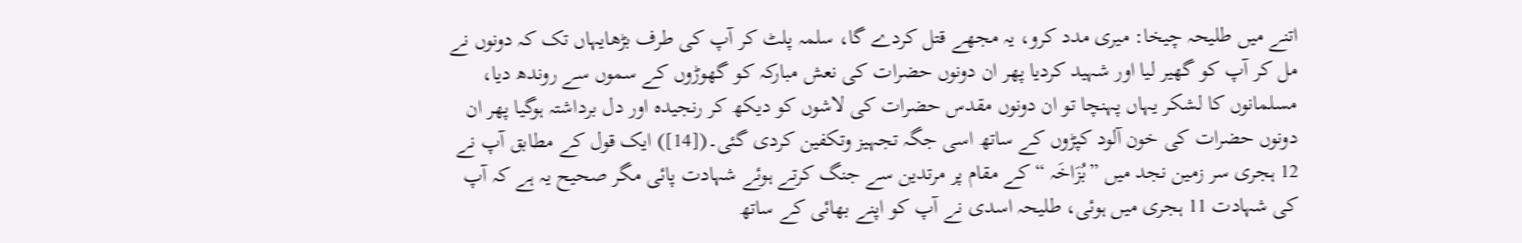اتنے میں طلیحہ چیخا: میری مدد کرو، یہ مجھے قتل کردے گا، سلمہ پلٹ کر آپ کی طرف بڑھایہاں تک کہ دونوں نے مل کر آپ کو گھیر لیا اور شہید کردیا پھر ان دونوں حضرات کی نعش مبارکہ کو گھوڑوں کے سموں سے روندھ دیا، مسلمانوں کا لشکر یہاں پہنچا تو ان دونوں مقدس حضرات کی لاشوں كو دیکھ کر رنجیدہ اور دل برداشتہ ہوگیا پھر ان دونوں حضرات کی خون آلود کپڑوں کے ساتھ اسی جگہ تجہیز وتکفین کردی گئی۔([14]) ایک قول کے مطابق آپ نے 12 ہجری سر زمین نجد میں ”بُزَاخَہ “ کے مقام پر مرتدین سے جنگ کرتے ہوئے شہادت پائی مگر صحیح یہ ہے کہ آپ کی شہادت 11 ہجری میں ہوئی، طلیحہ اسدی نے آپ کو اپنے بھائی کے ساتھ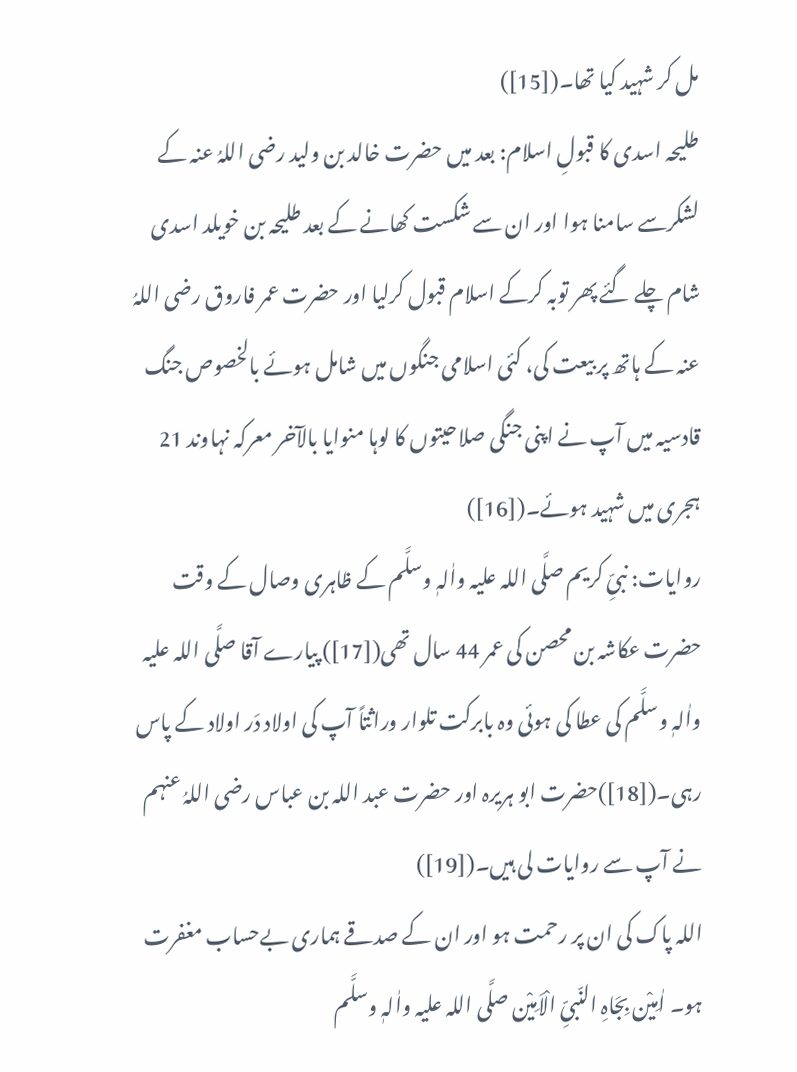مل کر شہید کیا تھا۔([15])
طلیحہ اسدی کا قبولِ اسلام: بعد میں حضرت خالد بن ولید رضی اللہُ عنہ کے لشکرسے سامنا ہوا اور ان سے شکست کھانے کے بعد طلیحہ بن خویلد اسدی شام چلے گئے پھر توبہ کرکے اسلام قبول کرلیا اور حضرت عمر فاروق رضی اللہُ عنہ کے ہاتھ پر بیعت کی، کئی اسلامی جنگوں میں شامل ہوئے بالخصوص جنگ قادسیہ میں آپ نے اپنی جنگی صلاحیتوں کا لوہا منوایا بالآخر معرکہ نہاوند 21 ہجری میں شہید ہوئے۔([16])
روایات: نبیِّ کریم صلَّی اللہ علیہ واٰلہٖ وسلَّم کے ظاہری وصال کے وقت حضرت عکاشہ بن محصن کی عمر 44 سال تھی([17]) پیارے آقا صلَّی اللہ علیہ واٰلہٖ وسلَّم کی عطا کی ہوئی وہ بابرکت تلوار وراثتاً آپ کی اولاد دَر اولاد کے پاس رہی۔([18])حضرت ابو ہریرہ اور حضرت عبد اللہ بن عباس رضی اللہُ عنہم نے آپ سے روایات لی ہیں۔([19])
اللہ پاک کی ان پر رحمت ہو اور ان کے صدقے ہماری بےحساب مغفرت ہو۔ اٰمِیْن بِجَاہِ النّبیِّ الْاَمِیْن صلَّی اللہ علیہ واٰلہٖ وسلَّم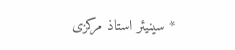* سینیئر استاذ مرکزی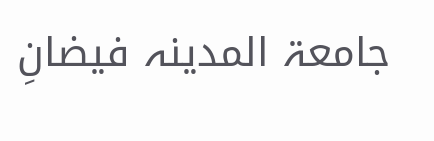جامعۃ المدینہ فیضانِ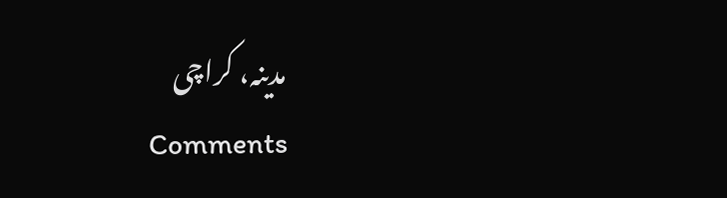مدینہ، کراچی
Comments